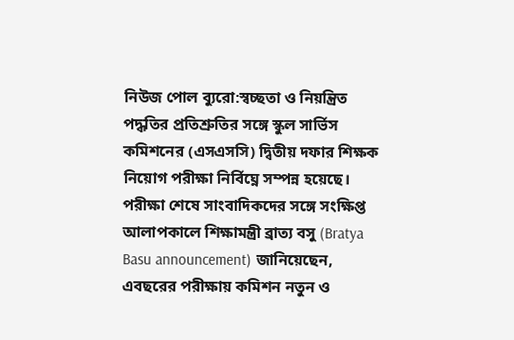নিউজ পোল ব্যুরো:স্বচ্ছতা ও নিয়ন্ত্রিত পদ্ধতির প্রতিশ্রুতির সঙ্গে স্কুল সার্ভিস কমিশনের (এসএসসি) দ্বিতীয় দফার শিক্ষক নিয়োগ পরীক্ষা নির্বিঘ্নে সম্পন্ন হয়েছে। পরীক্ষা শেষে সাংবাদিকদের সঙ্গে সংক্ষিপ্ত আলাপকালে শিক্ষামন্ত্রী ব্রাত্য বসু (Bratya Basu announcement) জানিয়েছেন, এবছরের পরীক্ষায় কমিশন নতুন ও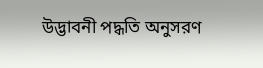উদ্ভাবনী পদ্ধতি অনুসরণ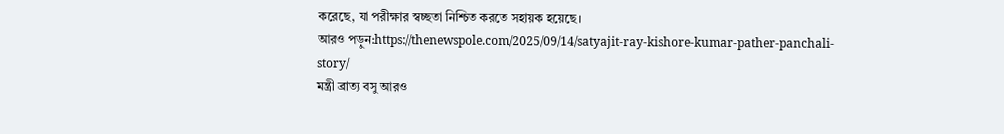করেছে, যা পরীক্ষার স্বচ্ছতা নিশ্চিত করতে সহায়ক হয়েছে।
আরও পড়ুন:https://thenewspole.com/2025/09/14/satyajit-ray-kishore-kumar-pather-panchali-story/
মন্ত্রী ব্রাত্য বসু আরও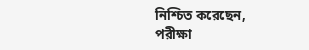নিশ্চিত করেছেন, পরীক্ষা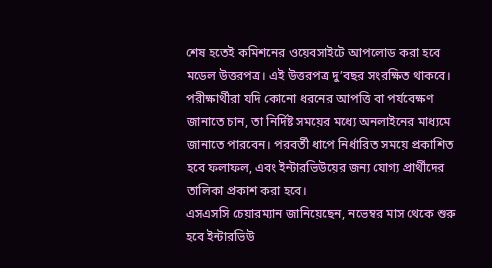শেষ হতেই কমিশনের ওয়েবসাইটে আপলোড করা হবে মডেল উত্তরপত্র। এই উত্তরপত্র দু’বছর সংরক্ষিত থাকবে। পরীক্ষার্থীরা যদি কোনো ধরনের আপত্তি বা পর্যবেক্ষণ জানাতে চান, তা নির্দিষ্ট সময়ের মধ্যে অনলাইনের মাধ্যমে জানাতে পারবেন। পরবর্তী ধাপে নির্ধারিত সময়ে প্রকাশিত হবে ফলাফল, এবং ইন্টারভিউয়ের জন্য যোগ্য প্রার্থীদের তালিকা প্রকাশ করা হবে।
এসএসসি চেয়ারম্যান জানিয়েছেন, নভেম্বর মাস থেকে শুরু হবে ইন্টারভিউ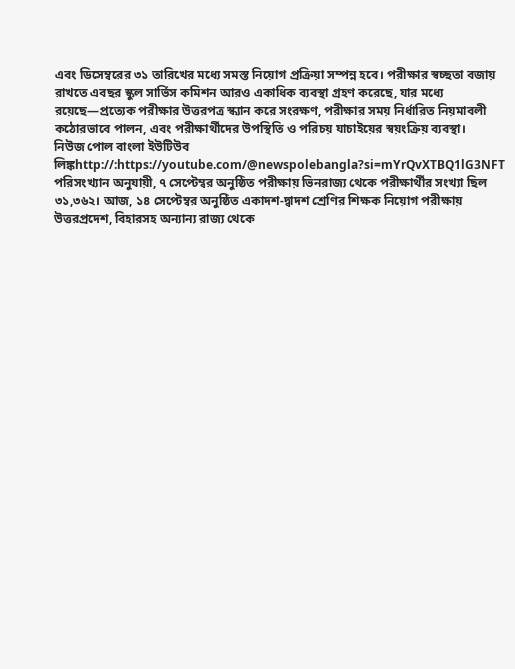এবং ডিসেম্বরের ৩১ তারিখের মধ্যে সমস্ত নিয়োগ প্রক্রিয়া সম্পন্ন হবে। পরীক্ষার স্বচ্ছতা বজায় রাখতে এবছর স্কুল সার্ভিস কমিশন আরও একাধিক ব্যবস্থা গ্রহণ করেছে, যার মধ্যে রয়েছে—প্রত্যেক পরীক্ষার উত্তরপত্র স্ক্যান করে সংরক্ষণ, পরীক্ষার সময় নির্ধারিত নিয়মাবলী কঠোরভাবে পালন, এবং পরীক্ষার্থীদের উপস্থিতি ও পরিচয় যাচাইয়ের স্বয়ংক্রিয় ব্যবস্থা।
নিউজ পোল বাংলা ইউটিউব লিঙ্কhttp://:https://youtube.com/@newspolebangla?si=mYrQvXTBQ1lG3NFT
পরিসংখ্যান অনুযায়ী, ৭ সেপ্টেম্বর অনুষ্ঠিত পরীক্ষায় ভিনরাজ্য থেকে পরীক্ষার্থীর সংখ্যা ছিল ৩১,৩৬২। আজ, ১৪ সেপ্টেম্বর অনুষ্ঠিত একাদশ-দ্বাদশ শ্রেণির শিক্ষক নিয়োগ পরীক্ষায় উত্তরপ্রদেশ, বিহারসহ অন্যান্য রাজ্য থেকে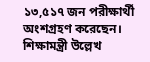১৩,৫১৭ জন পরীক্ষার্থী অংশগ্রহণ করেছেন। শিক্ষামন্ত্রী উল্লেখ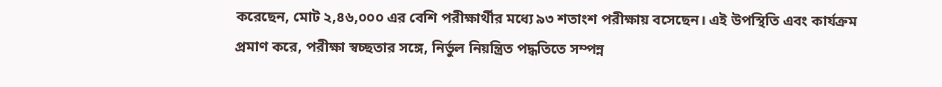করেছেন, মোট ২,৪৬,০০০ এর বেশি পরীক্ষার্থীর মধ্যে ৯৩ শতাংশ পরীক্ষায় বসেছেন। এই উপস্থিতি এবং কার্যক্রম প্রমাণ করে, পরীক্ষা স্বচ্ছতার সঙ্গে, নির্ভুল নিয়ন্ত্রিত পদ্ধতিতে সম্পন্ন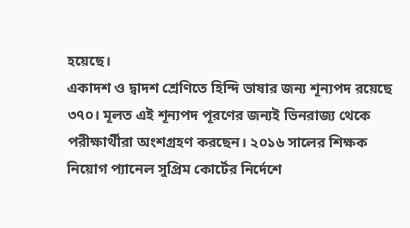হয়েছে।
একাদশ ও দ্বাদশ শ্রেণিতে হিন্দি ভাষার জন্য শূন্যপদ রয়েছে ৩৭০। মূলত এই শূন্যপদ পূরণের জন্যই ভিনরাজ্য থেকে পরীক্ষার্থীরা অংশগ্রহণ করছেন। ২০১৬ সালের শিক্ষক নিয়োগ প্যানেল সুপ্রিম কোর্টের নির্দেশে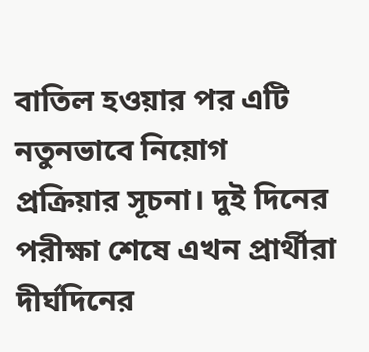বাতিল হওয়ার পর এটি নতুনভাবে নিয়োগ প্রক্রিয়ার সূচনা। দুই দিনের পরীক্ষা শেষে এখন প্রার্থীরা দীর্ঘদিনের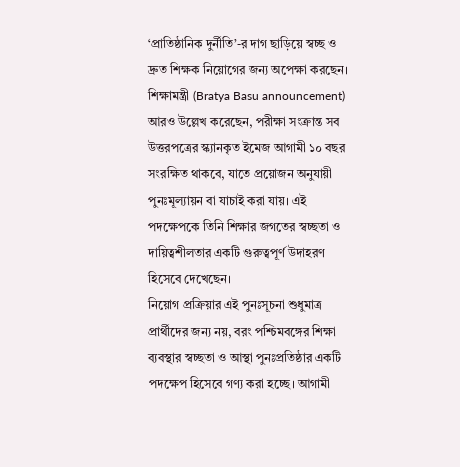‘প্রাতিষ্ঠানিক দুর্নীতি’-র দাগ ছাড়িয়ে স্বচ্ছ ও দ্রুত শিক্ষক নিয়োগের জন্য অপেক্ষা করছেন।
শিক্ষামন্ত্রী (Bratya Basu announcement) আরও উল্লেখ করেছেন, পরীক্ষা সংক্রান্ত সব উত্তরপত্রের স্ক্যানকৃত ইমেজ আগামী ১০ বছর সংরক্ষিত থাকবে, যাতে প্রয়োজন অনুযায়ী পুনঃমূল্যায়ন বা যাচাই করা যায়। এই পদক্ষেপকে তিনি শিক্ষার জগতের স্বচ্ছতা ও দায়িত্বশীলতার একটি গুরুত্বপূর্ণ উদাহরণ হিসেবে দেখেছেন।
নিয়োগ প্রক্রিয়ার এই পুনঃসূচনা শুধুমাত্র প্রার্থীদের জন্য নয়, বরং পশ্চিমবঙ্গের শিক্ষা ব্যবস্থার স্বচ্ছতা ও আস্থা পুনঃপ্রতিষ্ঠার একটি পদক্ষেপ হিসেবে গণ্য করা হচ্ছে। আগামী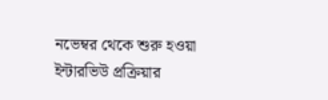নভেম্বর থেকে শুরু হওয়া ইন্টারভিউ প্রক্রিয়ার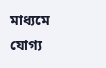মাধ্যমে যোগ্য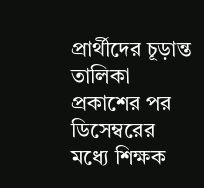প্রার্থীদের চূড়ান্ত তালিকা প্রকাশের পর ডিসেম্বরের মধ্যে শিক্ষক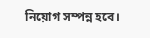নিয়োগ সম্পন্ন হবে।